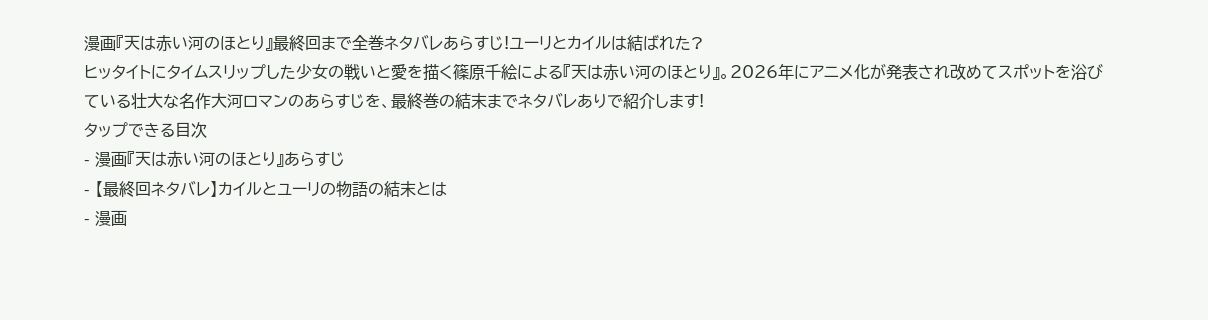漫画『天は赤い河のほとり』最終回まで全巻ネタバレあらすじ!ユーリとカイルは結ばれた?
ヒッタイトにタイムスリップした少女の戦いと愛を描く篠原千絵による『天は赤い河のほとり』。2026年にアニメ化が発表され改めてスポットを浴びている壮大な名作大河ロマンのあらすじを、最終巻の結末までネタバレありで紹介します!
タップできる目次
- 漫画『天は赤い河のほとり』あらすじ
- 【最終回ネタバレ】カイルとユーリの物語の結末とは
- 漫画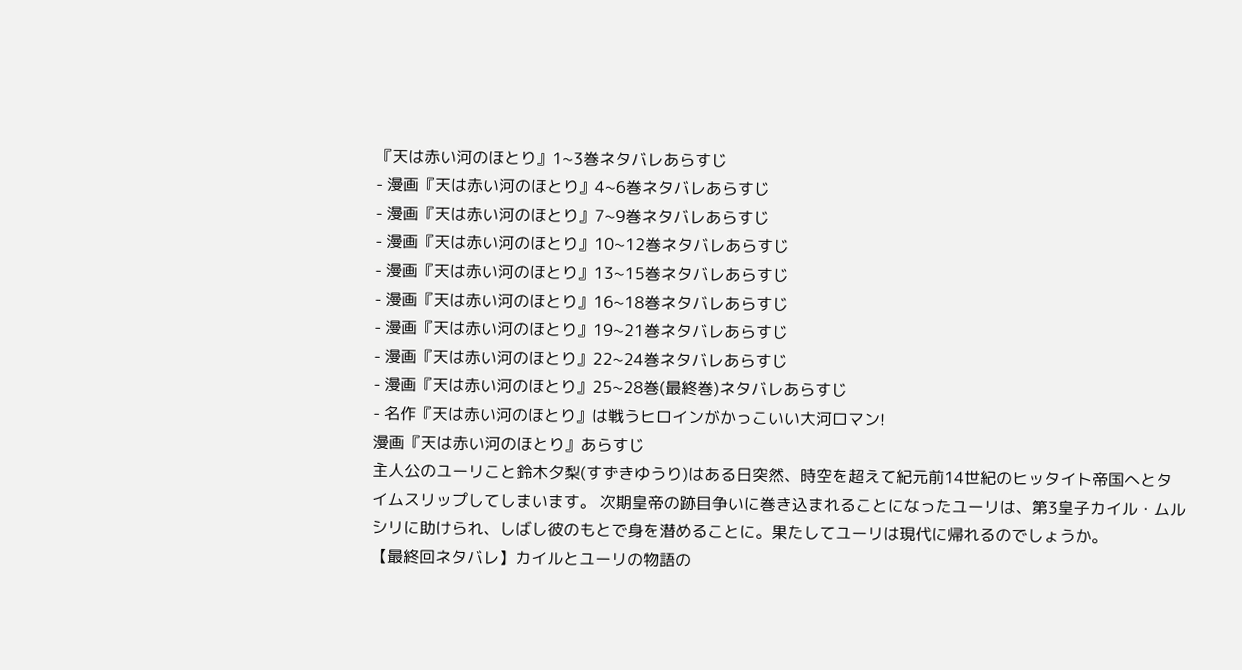『天は赤い河のほとり』1~3巻ネタバレあらすじ
- 漫画『天は赤い河のほとり』4~6巻ネタバレあらすじ
- 漫画『天は赤い河のほとり』7~9巻ネタバレあらすじ
- 漫画『天は赤い河のほとり』10~12巻ネタバレあらすじ
- 漫画『天は赤い河のほとり』13~15巻ネタバレあらすじ
- 漫画『天は赤い河のほとり』16~18巻ネタバレあらすじ
- 漫画『天は赤い河のほとり』19~21巻ネタバレあらすじ
- 漫画『天は赤い河のほとり』22~24巻ネタバレあらすじ
- 漫画『天は赤い河のほとり』25~28巻(最終巻)ネタバレあらすじ
- 名作『天は赤い河のほとり』は戦うヒロインがかっこいい大河ロマン!
漫画『天は赤い河のほとり』あらすじ
主人公のユーリこと鈴木夕梨(すずきゆうり)はある日突然、時空を超えて紀元前14世紀のヒッタイト帝国へとタイムスリップしてしまいます。 次期皇帝の跡目争いに巻き込まれることになったユーリは、第3皇子カイル・ムルシリに助けられ、しばし彼のもとで身を潜めることに。果たしてユーリは現代に帰れるのでしょうか。
【最終回ネタバレ】カイルとユーリの物語の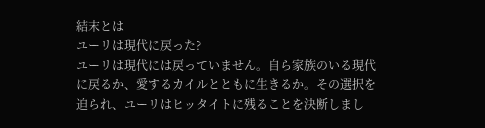結末とは
ユーリは現代に戻った?
ユーリは現代には戻っていません。自ら家族のいる現代に戻るか、愛するカイルとともに生きるか。その選択を迫られ、ユーリはヒッタイトに残ることを決断しまし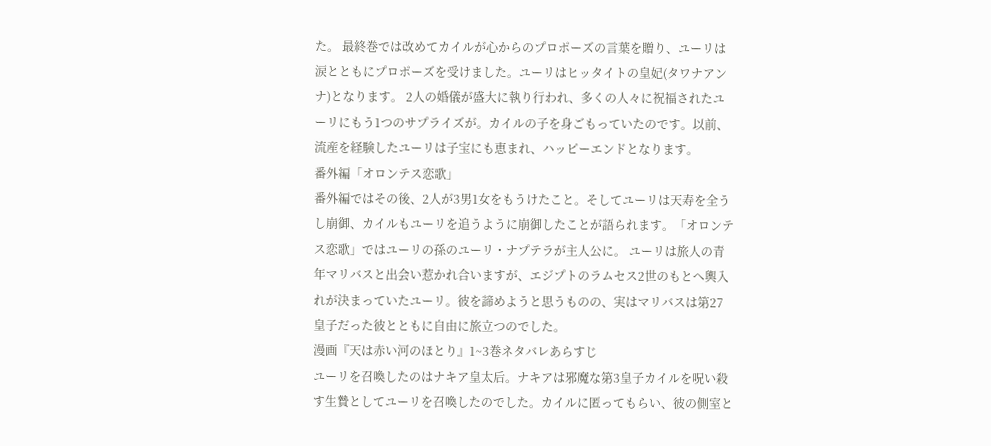た。 最終巻では改めてカイルが心からのプロポーズの言葉を贈り、ユーリは涙とともにプロポーズを受けました。ユーリはヒッタイトの皇妃(タワナアンナ)となります。 2人の婚儀が盛大に執り行われ、多くの人々に祝福されたユーリにもう1つのサプライズが。カイルの子を身ごもっていたのです。以前、流産を経験したユーリは子宝にも恵まれ、ハッピーエンドとなります。
番外編「オロンテス恋歌」
番外編ではその後、2人が3男1女をもうけたこと。そしてユーリは天寿を全うし崩御、カイルもユーリを追うように崩御したことが語られます。「オロンテス恋歌」ではユーリの孫のユーリ・ナプテラが主人公に。 ユーリは旅人の青年マリバスと出会い惹かれ合いますが、エジプトのラムセス2世のもとへ輿入れが決まっていたユーリ。彼を諦めようと思うものの、実はマリバスは第27皇子だった彼とともに自由に旅立つのでした。
漫画『天は赤い河のほとり』1~3巻ネタバレあらすじ
ユーリを召喚したのはナキア皇太后。ナキアは邪魔な第3皇子カイルを呪い殺す生贄としてユーリを召喚したのでした。カイルに匿ってもらい、彼の側室と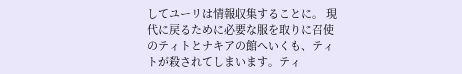してユーリは情報収集することに。 現代に戻るために必要な服を取りに召使のティトとナキアの館へいくも、ティトが殺されてしまいます。ティ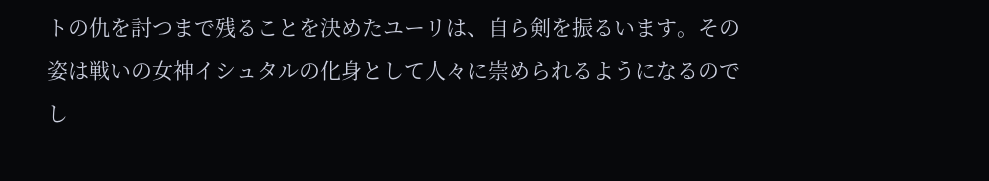トの仇を討つまで残ることを決めたユーリは、自ら剣を振るいます。その姿は戦いの女神イシュタルの化身として人々に崇められるようになるのでし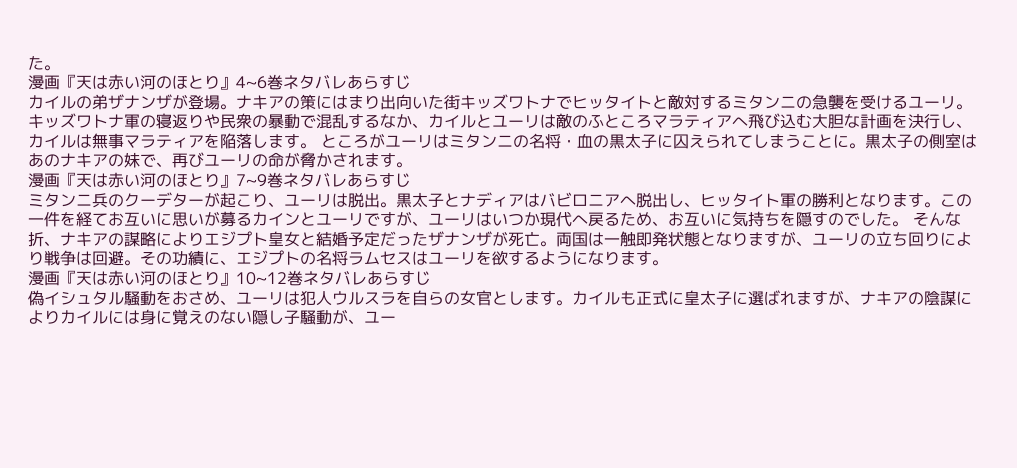た。
漫画『天は赤い河のほとり』4~6巻ネタバレあらすじ
カイルの弟ザナンザが登場。ナキアの策にはまり出向いた街キッズワトナでヒッタイトと敵対するミタンニの急襲を受けるユーリ。キッズワトナ軍の寝返りや民衆の暴動で混乱するなか、カイルとユーリは敵のふところマラティアへ飛び込む大胆な計画を決行し、カイルは無事マラティアを陥落します。 ところがユーリはミタンニの名将・血の黒太子に囚えられてしまうことに。黒太子の側室はあのナキアの妹で、再びユーリの命が脅かされます。
漫画『天は赤い河のほとり』7~9巻ネタバレあらすじ
ミタンニ兵のクーデターが起こり、ユーリは脱出。黒太子とナディアはバビロニアへ脱出し、ヒッタイト軍の勝利となります。この一件を経てお互いに思いが募るカインとユーリですが、ユーリはいつか現代へ戻るため、お互いに気持ちを隠すのでした。 そんな折、ナキアの謀略によりエジプト皇女と結婚予定だったザナンザが死亡。両国は一触即発状態となりますが、ユーリの立ち回りにより戦争は回避。その功績に、エジプトの名将ラムセスはユーリを欲するようになります。
漫画『天は赤い河のほとり』10~12巻ネタバレあらすじ
偽イシュタル騒動をおさめ、ユーリは犯人ウルスラを自らの女官とします。カイルも正式に皇太子に選ばれますが、ナキアの陰謀によりカイルには身に覚えのない隠し子騒動が、ユー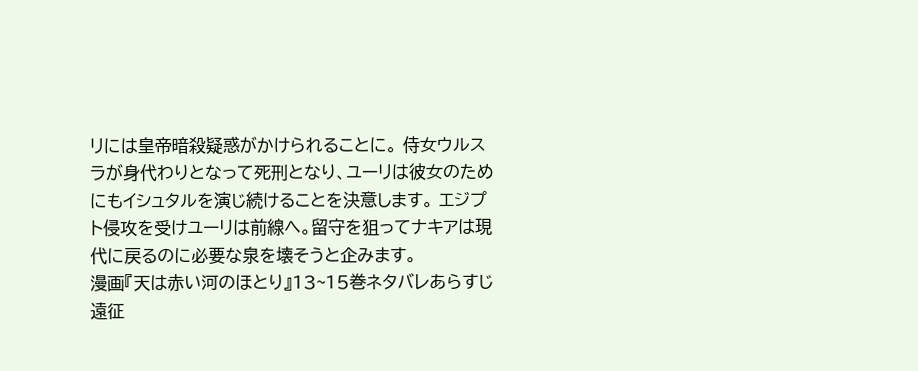リには皇帝暗殺疑惑がかけられることに。 侍女ウルスラが身代わりとなって死刑となり、ユーリは彼女のためにもイシュタルを演じ続けることを決意します。 エジプト侵攻を受けユーリは前線へ。留守を狙ってナキアは現代に戻るのに必要な泉を壊そうと企みます。
漫画『天は赤い河のほとり』13~15巻ネタバレあらすじ
遠征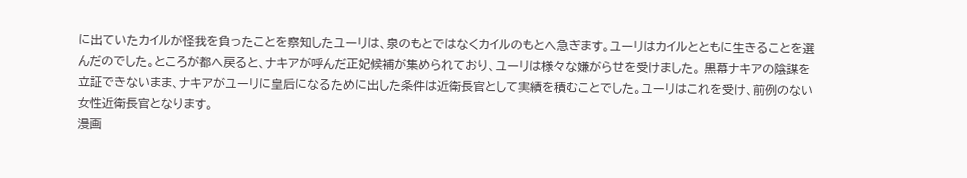に出ていたカイルが怪我を負ったことを察知したユーリは、泉のもとではなくカイルのもとへ急ぎます。ユーリはカイルとともに生きることを選んだのでした。ところが都へ戻ると、ナキアが呼んだ正妃候補が集められており、ユーリは様々な嫌がらせを受けました。 黒幕ナキアの陰謀を立証できないまま、ナキアがユーリに皇后になるために出した条件は近衛長官として実績を積むことでした。ユーリはこれを受け、前例のない女性近衛長官となります。
漫画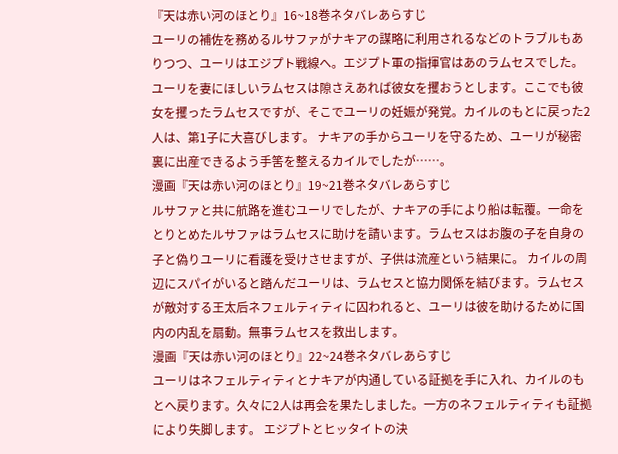『天は赤い河のほとり』16~18巻ネタバレあらすじ
ユーリの補佐を務めるルサファがナキアの謀略に利用されるなどのトラブルもありつつ、ユーリはエジプト戦線へ。エジプト軍の指揮官はあのラムセスでした。 ユーリを妻にほしいラムセスは隙さえあれば彼女を攫おうとします。ここでも彼女を攫ったラムセスですが、そこでユーリの妊娠が発覚。カイルのもとに戻った2人は、第1子に大喜びします。 ナキアの手からユーリを守るため、ユーリが秘密裏に出産できるよう手筈を整えるカイルでしたが……。
漫画『天は赤い河のほとり』19~21巻ネタバレあらすじ
ルサファと共に航路を進むユーリでしたが、ナキアの手により船は転覆。一命をとりとめたルサファはラムセスに助けを請います。ラムセスはお腹の子を自身の子と偽りユーリに看護を受けさせますが、子供は流産という結果に。 カイルの周辺にスパイがいると踏んだユーリは、ラムセスと協力関係を結びます。ラムセスが敵対する王太后ネフェルティティに囚われると、ユーリは彼を助けるために国内の内乱を扇動。無事ラムセスを救出します。
漫画『天は赤い河のほとり』22~24巻ネタバレあらすじ
ユーリはネフェルティティとナキアが内通している証拠を手に入れ、カイルのもとへ戻ります。久々に2人は再会を果たしました。一方のネフェルティティも証拠により失脚します。 エジプトとヒッタイトの決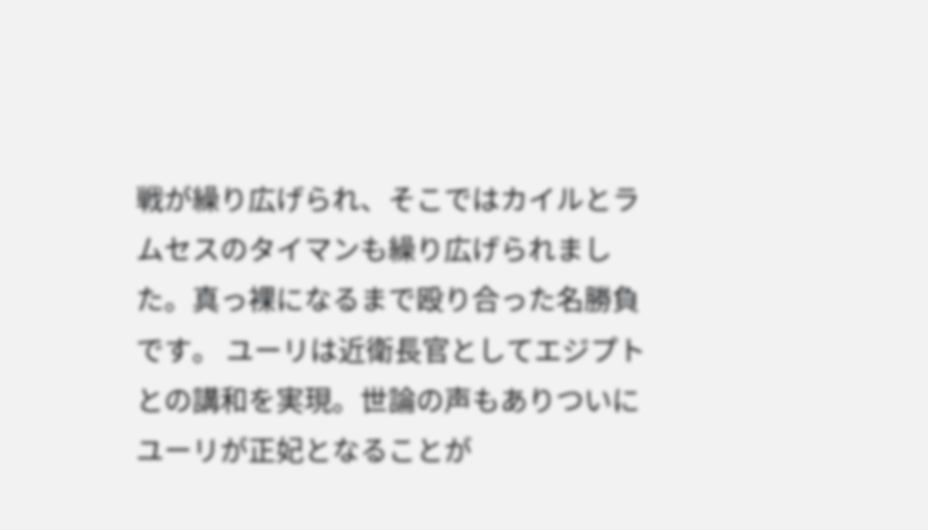戦が繰り広げられ、そこではカイルとラムセスのタイマンも繰り広げられました。真っ裸になるまで殴り合った名勝負です。 ユーリは近衛長官としてエジプトとの講和を実現。世論の声もありついにユーリが正妃となることが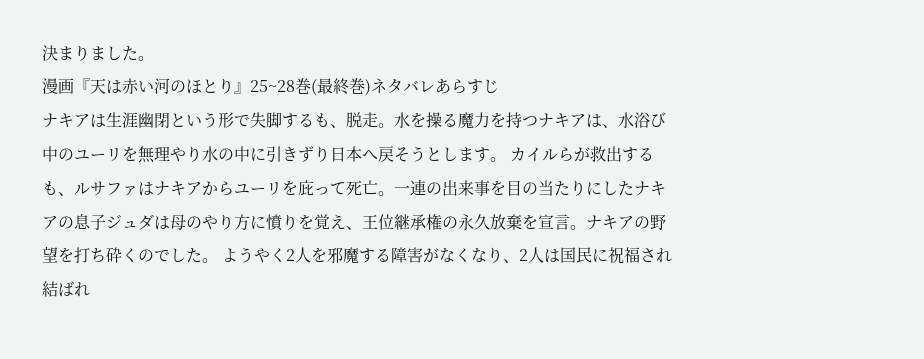決まりました。
漫画『天は赤い河のほとり』25~28巻(最終巻)ネタバレあらすじ
ナキアは生涯幽閉という形で失脚するも、脱走。水を操る魔力を持つナキアは、水浴び中のユーリを無理やり水の中に引きずり日本へ戻そうとします。 カイルらが救出するも、ルサファはナキアからユーリを庇って死亡。一連の出来事を目の当たりにしたナキアの息子ジュダは母のやり方に憤りを覚え、王位継承権の永久放棄を宣言。ナキアの野望を打ち砕くのでした。 ようやく2人を邪魔する障害がなくなり、2人は国民に祝福され結ばれ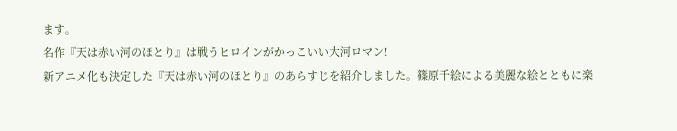ます。
名作『天は赤い河のほとり』は戦うヒロインがかっこいい大河ロマン!
新アニメ化も決定した『天は赤い河のほとり』のあらすじを紹介しました。篠原千絵による美麗な絵とともに楽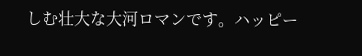しむ壮大な大河ロマンです。ハッピー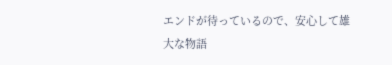エンドが待っているので、安心して雄大な物語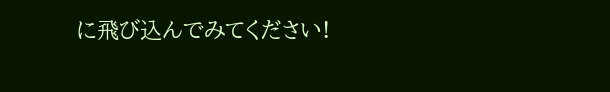に飛び込んでみてください!